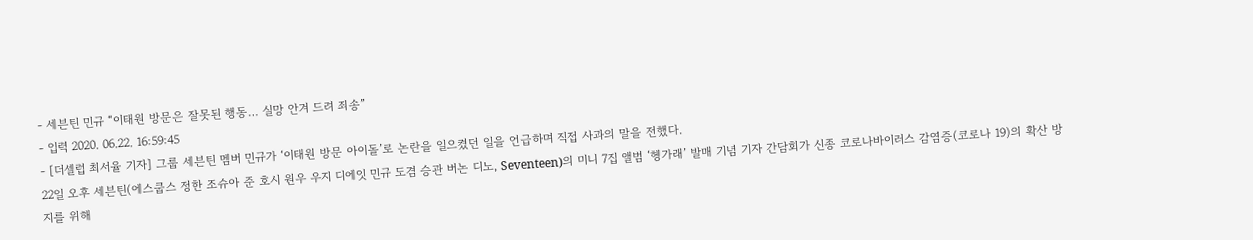- 세븐틴 민규 “이태원 방문은 잘못된 행동… 실망 안겨 드려 죄송”
- 입력 2020. 06.22. 16:59:45
- [더셀럽 최서율 기자] 그룹 세븐틴 멤버 민규가 ‘이태원 방문 아이돌’로 논란을 일으켰던 일을 언급하며 직접 사과의 말을 전했다.
22일 오후 세븐틴(에스쿱스 정한 조슈아 준 호시 원우 우지 디에잇 민규 도겸 승관 버논 디노, Seventeen)의 미니 7집 앨범 ‘헹가래’ 발매 기념 기자 간담회가 신종 코로나바이러스 감염증(코로나 19)의 확산 방지를 위해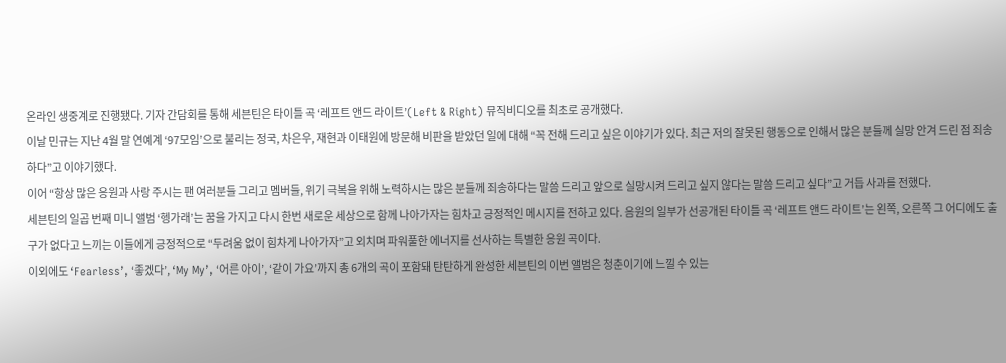온라인 생중계로 진행됐다. 기자 간담회를 통해 세븐틴은 타이틀 곡 ‘레프트 앤드 라이트’(Left & Right) 뮤직비디오를 최초로 공개했다.
이날 민규는 지난 4월 말 연예계 ‘97모임’으로 불리는 정국, 차은우, 재현과 이태원에 방문해 비판을 받았던 일에 대해 “꼭 전해 드리고 싶은 이야기가 있다. 최근 저의 잘못된 행동으로 인해서 많은 분들께 실망 안겨 드린 점 죄송하다”고 이야기했다.
이어 “항상 많은 응원과 사랑 주시는 팬 여러분들 그리고 멤버들, 위기 극복을 위해 노력하시는 많은 분들께 죄송하다는 말씀 드리고 앞으로 실망시켜 드리고 싶지 않다는 말씀 드리고 싶다”고 거듭 사과를 전했다.
세븐틴의 일곱 번째 미니 앨범 ‘헹가래’는 꿈을 가지고 다시 한번 새로운 세상으로 함께 나아가자는 힘차고 긍정적인 메시지를 전하고 있다. 음원의 일부가 선공개된 타이틀 곡 ‘레프트 앤드 라이트’는 왼쪽, 오른쪽 그 어디에도 출구가 없다고 느끼는 이들에게 긍정적으로 “두려움 없이 힘차게 나아가자”고 외치며 파워풀한 에너지를 선사하는 특별한 응원 곡이다.
이외에도 ‘Fearless’, ‘좋겠다’, ‘My My’, ‘어른 아이’, ‘같이 가요’까지 총 6개의 곡이 포함돼 탄탄하게 완성한 세븐틴의 이번 앨범은 청춘이기에 느낄 수 있는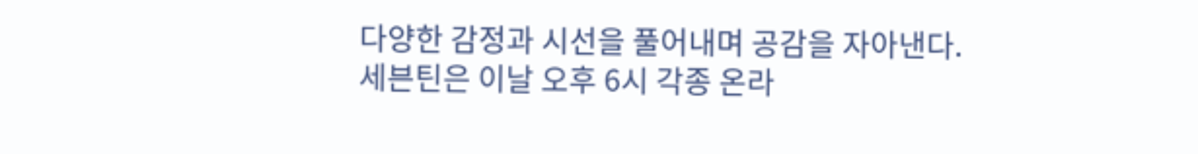다양한 감정과 시선을 풀어내며 공감을 자아낸다.
세븐틴은 이날 오후 6시 각종 온라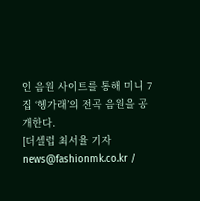인 음원 사이트를 통해 미니 7집 ‘헹가래’의 전곡 음원을 공개한다.
[더셀럽 최서율 기자 news@fashionmk.co.kr /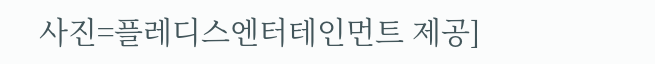사진=플레디스엔터테인먼트 제공]